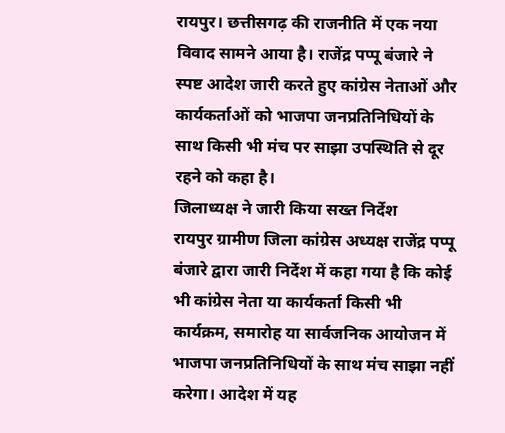रायपुर। छत्तीसगढ़ की राजनीति में एक नया विवाद सामने आया है। राजेंद्र पप्पू बंजारे ने स्पष्ट आदेश जारी करते हुए कांग्रेस नेताओं और कार्यकर्ताओं को भाजपा जनप्रतिनिधियों के साथ किसी भी मंच पर साझा उपस्थिति से दूर रहने को कहा है।
जिलाध्यक्ष ने जारी किया सख्त निर्देश
रायपुर ग्रामीण जिला कांग्रेस अध्यक्ष राजेंद्र पप्पू बंजारे द्वारा जारी निर्देश में कहा गया है कि कोई भी कांग्रेस नेता या कार्यकर्ता किसी भी कार्यक्रम, समारोह या सार्वजनिक आयोजन में भाजपा जनप्रतिनिधियों के साथ मंच साझा नहीं करेगा। आदेश में यह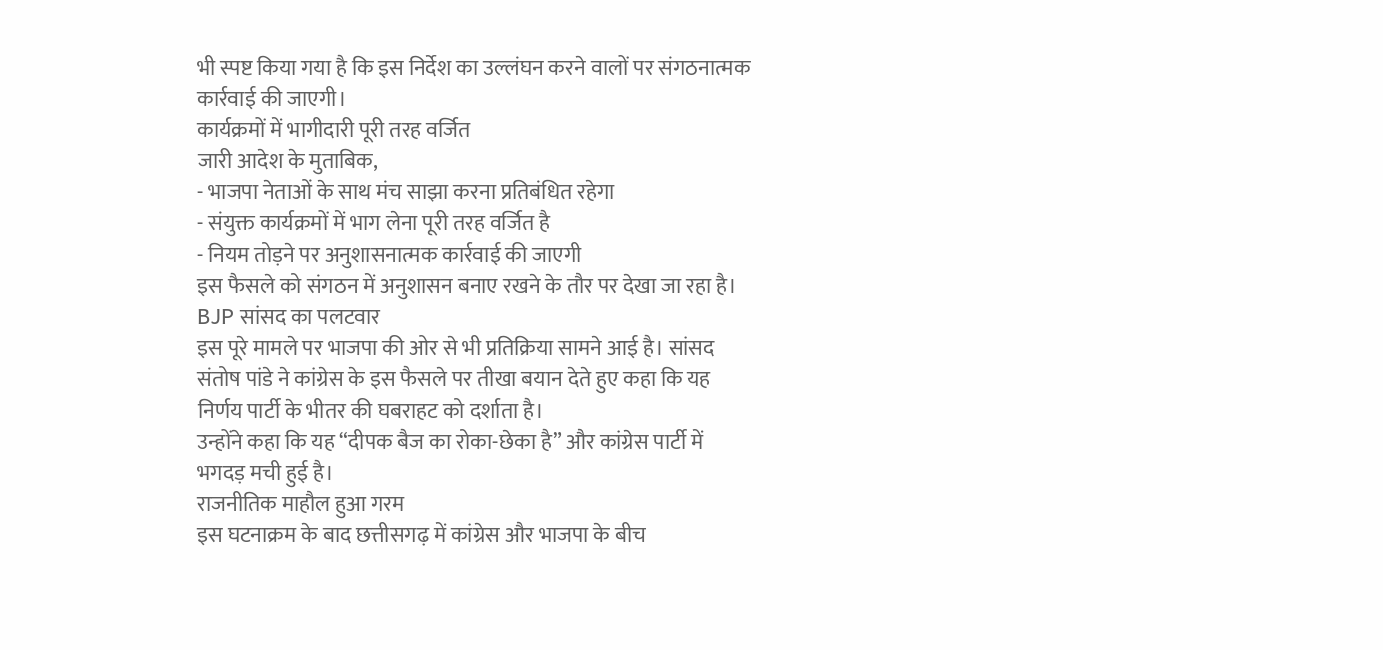भी स्पष्ट किया गया है कि इस निर्देश का उल्लंघन करने वालों पर संगठनात्मक कार्रवाई की जाएगी।
कार्यक्रमों में भागीदारी पूरी तरह वर्जित
जारी आदेश के मुताबिक,
- भाजपा नेताओं के साथ मंच साझा करना प्रतिबंधित रहेगा
- संयुक्त कार्यक्रमों में भाग लेना पूरी तरह वर्जित है
- नियम तोड़ने पर अनुशासनात्मक कार्रवाई की जाएगी
इस फैसले को संगठन में अनुशासन बनाए रखने के तौर पर देखा जा रहा है।
BJP सांसद का पलटवार
इस पूरे मामले पर भाजपा की ओर से भी प्रतिक्रिया सामने आई है। सांसद संतोष पांडे ने कांग्रेस के इस फैसले पर तीखा बयान देते हुए कहा कि यह निर्णय पार्टी के भीतर की घबराहट को दर्शाता है।
उन्होंने कहा कि यह “दीपक बैज का रोका-छेका है” और कांग्रेस पार्टी में भगदड़ मची हुई है।
राजनीतिक माहौल हुआ गरम
इस घटनाक्रम के बाद छत्तीसगढ़ में कांग्रेस और भाजपा के बीच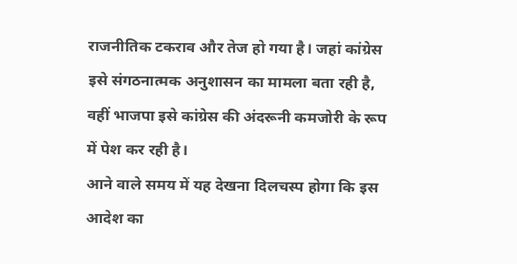राजनीतिक टकराव और तेज हो गया है। जहां कांग्रेस इसे संगठनात्मक अनुशासन का मामला बता रही है, वहीं भाजपा इसे कांग्रेस की अंदरूनी कमजोरी के रूप में पेश कर रही है।
आने वाले समय में यह देखना दिलचस्प होगा कि इस आदेश का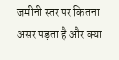जमीनी स्तर पर कितना असर पड़ता है और क्या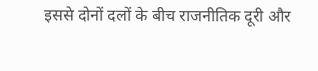इससे दोनों दलों के बीच राजनीतिक दूरी और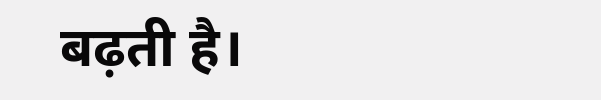बढ़ती है।